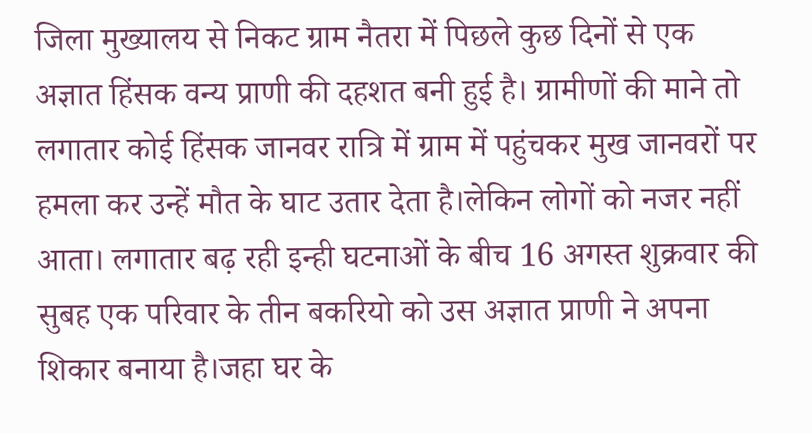जिला मुख्यालय से निकट ग्राम नैतरा में पिछले कुछ दिनों से एक अज्ञात हिंसक वन्य प्राणी की दहशत बनी हुई है। ग्रामीणों की माने तो लगातार कोई हिंसक जानवर रात्रि में ग्राम में पहुंचकर मुख जानवरों पर हमला कर उन्हें मौत के घाट उतार देता है।लेकिन लोगों को नजर नहीं आता। लगातार बढ़ रही इन्ही घटनाओं के बीच 16 अगस्त शुक्रवार की सुबह एक परिवार के तीन बकरियो को उस अज्ञात प्राणी ने अपना शिकार बनाया है।जहा घर के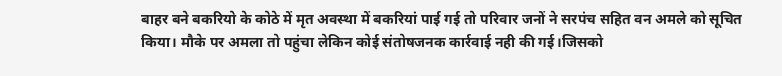बाहर बने बकरियो के कोठे में मृत अवस्था में बकरियां पाई गई तो परिवार जनों ने सरपंच सहित वन अमले को सूचित किया। मौके पर अमला तो पहुंचा लेकिन कोई संतोषजनक कार्रवाई नही की गई।जिसको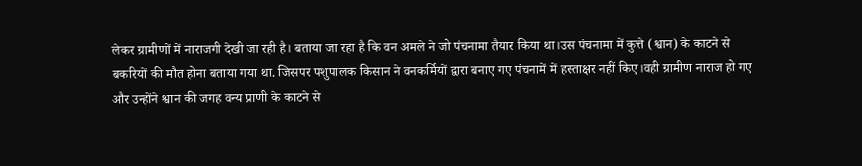लेकर ग्रामीणों में नाराजगी देखी जा रही है। बताया जा रहा है कि वन अमले ने जो पंचनामा तैयार किया था।उस पंचनामा में कुत्ते (श्वान) के काटने से बकरियों की मौत होना बताया गया था. जिसपर पशुपालक किसान ने वनकर्मियों द्वारा बनाए गए पंचनामें में हस्ताक्षर नहीं किए।वही ग्रामीण नाराज हो गए और उन्होंने श्वान की जगह वन्य प्राणी के काटने से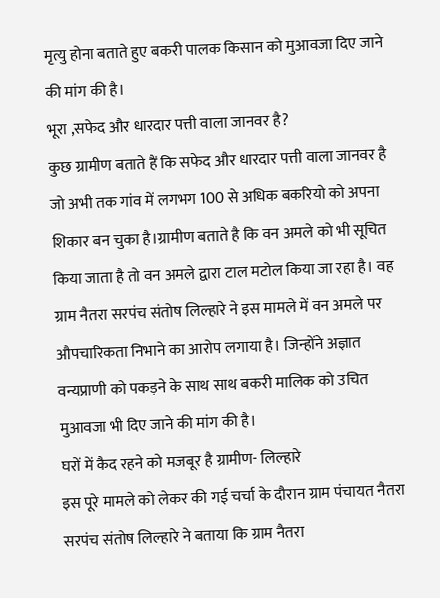मृत्यु होना बताते हुए बकरी पालक किसान को मुआवजा दिए जाने की मांग की है।
भूरा ,सफेद और धारदार पत्ती वाला जानवर है?
कुछ ग्रामीण बताते हैं कि सफेद और धारदार पत्ती वाला जानवर है जो अभी तक गांव में लगभग 100 से अधिक बकरियो को अपना शिकार बन चुका है।ग्रामीण बताते है कि वन अमले को भी सूचित किया जाता है तो वन अमले द्वारा टाल मटोल किया जा रहा है। वह ग्राम नैतरा सरपंच संतोष लिल्हारे ने इस मामले में वन अमले पर औपचारिकता निभाने का आरोप लगाया है। जिन्होंने अज्ञात वन्यप्राणी को पकड़ने के साथ साथ बकरी मालिक को उचित मुआवजा भी दिए जाने की मांग की है।
घरों में कैद रहने को मजबूर है ग्रामीण- लिल्हारे
इस पूरे मामले को लेकर की गई चर्चा के दौरान ग्राम पंचायत नैतरा सरपंच संतोष लिल्हारे ने बताया कि ग्राम नैतरा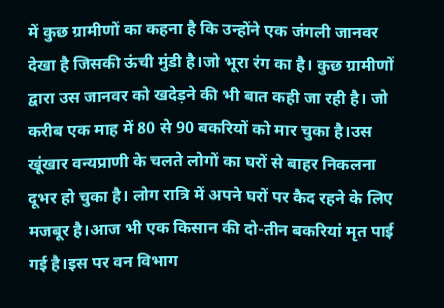में कुछ ग्रामीणों का कहना है कि उन्होंने एक जंगली जानवर देखा है जिसकी ऊंची मुंडी है।जो भूरा रंग का है। कुछ ग्रामीणों द्वारा उस जानवर को खदेड़ने की भी बात कही जा रही है। जो करीब एक माह में 80 से 90 बकरियों को मार चुका है।उस खूंखार वन्यप्राणी के चलते लोगों का घरों से बाहर निकलना दूभर हो चुका है। लोग रात्रि में अपने घरों पर कैद रहने के लिए मजबूर है।आज भी एक किसान की दो-तीन बकरियां मृत पाई गई है।इस पर वन विभाग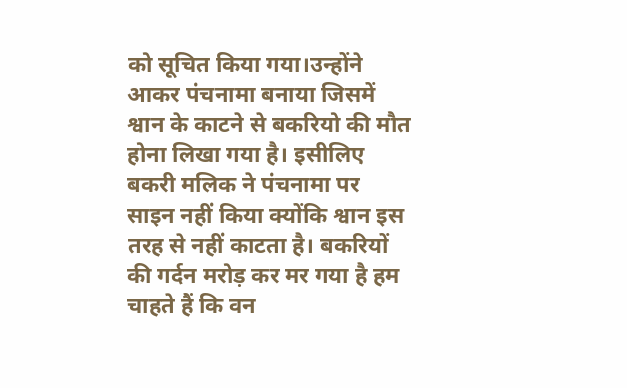को सूचित किया गया।उन्होंने आकर पंचनामा बनाया जिसमें श्वान के काटने से बकरियो की मौत होना लिखा गया है। इसीलिए बकरी मलिक ने पंचनामा पर साइन नहीं किया क्योंकि श्वान इस तरह से नहीं काटता है। बकरियों की गर्दन मरोड़ कर मर गया है हम चाहते हैं कि वन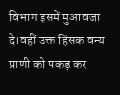विभाग इसमें मुआवजा दे।वहीं उक्त हिंसक वन्य प्राणी को पकड़ कर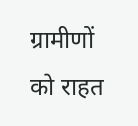ग्रामीणों को राहत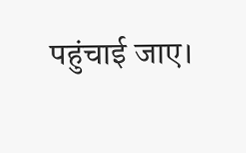पहुंचाई जाए।